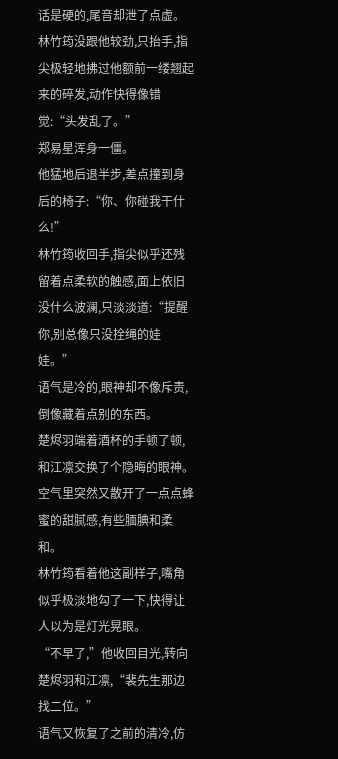话是硬的,尾音却泄了点虚。
林竹筠没跟他较劲,只抬手,指尖极轻地拂过他额前一缕翘起来的碎发,动作快得像错觉:“头发乱了。”
郑易星浑身一僵。
他猛地后退半步,差点撞到身后的椅子:“你、你碰我干什么!”
林竹筠收回手,指尖似乎还残留着点柔软的触感,面上依旧没什么波澜,只淡淡道:“提醒你,别总像只没拴绳的娃娃。”
语气是冷的,眼神却不像斥责,倒像藏着点别的东西。
楚烬羽端着酒杯的手顿了顿,和江凛交换了个隐晦的眼神。
空气里突然又散开了一点点蜂蜜的甜腻感,有些腼腆和柔和。
林竹筠看着他这副样子,嘴角似乎极淡地勾了一下,快得让人以为是灯光晃眼。
“不早了,”他收回目光,转向楚烬羽和江凛,“裴先生那边找二位。”
语气又恢复了之前的清冷,仿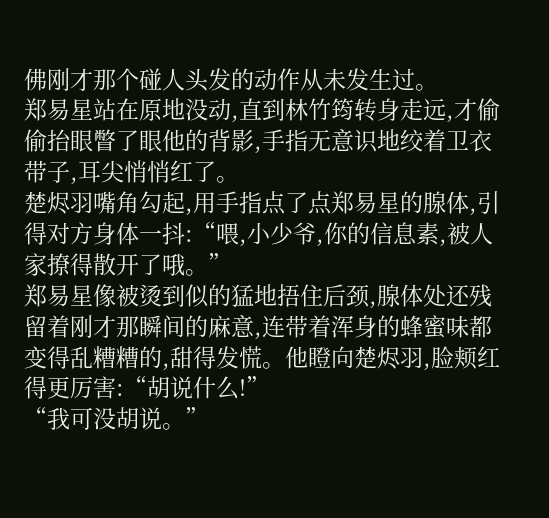佛刚才那个碰人头发的动作从未发生过。
郑易星站在原地没动,直到林竹筠转身走远,才偷偷抬眼瞥了眼他的背影,手指无意识地绞着卫衣带子,耳尖悄悄红了。
楚烬羽嘴角勾起,用手指点了点郑易星的腺体,引得对方身体一抖:“喂,小少爷,你的信息素,被人家撩得散开了哦。”
郑易星像被烫到似的猛地捂住后颈,腺体处还残留着刚才那瞬间的麻意,连带着浑身的蜂蜜味都变得乱糟糟的,甜得发慌。他瞪向楚烬羽,脸颊红得更厉害:“胡说什么!”
“我可没胡说。”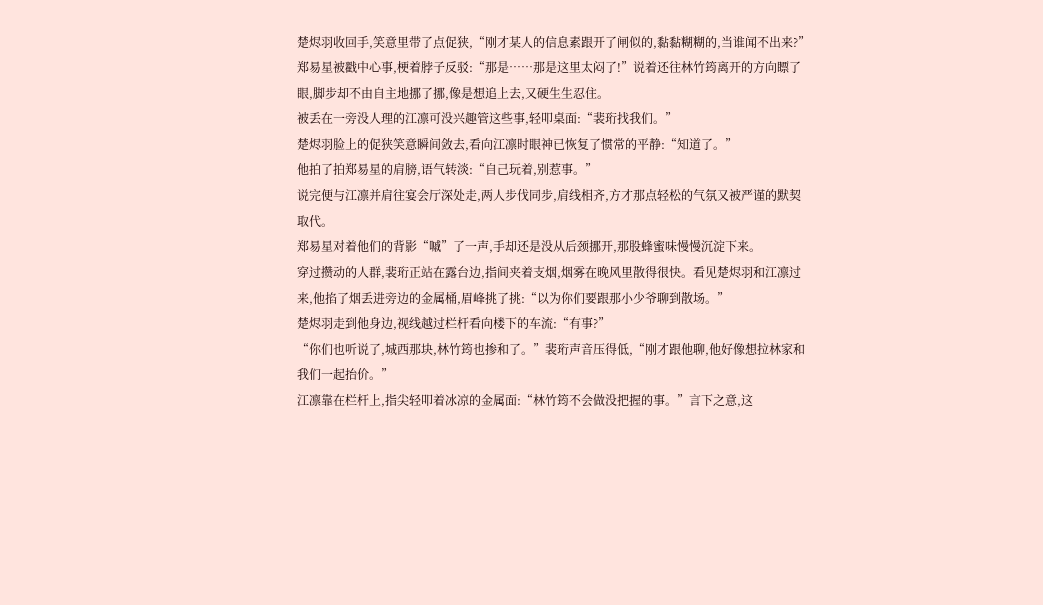楚烬羽收回手,笑意里带了点促狭,“刚才某人的信息素跟开了闸似的,黏黏糊糊的,当谁闻不出来?”
郑易星被戳中心事,梗着脖子反驳:“那是……那是这里太闷了!”说着还往林竹筠离开的方向瞟了眼,脚步却不由自主地挪了挪,像是想追上去,又硬生生忍住。
被丢在一旁没人理的江凛可没兴趣管这些事,轻叩桌面:“裴珩找我们。”
楚烬羽脸上的促狭笑意瞬间敛去,看向江凛时眼神已恢复了惯常的平静:“知道了。”
他拍了拍郑易星的肩膀,语气转淡:“自己玩着,别惹事。”
说完便与江凛并肩往宴会厅深处走,两人步伐同步,肩线相齐,方才那点轻松的气氛又被严谨的默契取代。
郑易星对着他们的背影“嘁”了一声,手却还是没从后颈挪开,那股蜂蜜味慢慢沉淀下来。
穿过攒动的人群,裴珩正站在露台边,指间夹着支烟,烟雾在晚风里散得很快。看见楚烬羽和江凛过来,他掐了烟丢进旁边的金属桶,眉峰挑了挑:“以为你们要跟那小少爷聊到散场。”
楚烬羽走到他身边,视线越过栏杆看向楼下的车流:“有事?”
“你们也听说了,城西那块,林竹筠也掺和了。”裴珩声音压得低,“刚才跟他聊,他好像想拉林家和我们一起抬价。”
江凛靠在栏杆上,指尖轻叩着冰凉的金属面:“林竹筠不会做没把握的事。”言下之意,这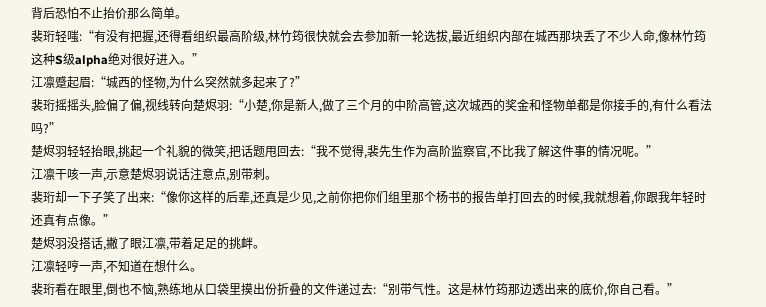背后恐怕不止抬价那么简单。
裴珩轻嗤:“有没有把握,还得看组织最高阶级,林竹筠很快就会去参加新一轮选拔,最近组织内部在城西那块丢了不少人命,像林竹筠这种S级alpha绝对很好进入。”
江凛蹙起眉:“城西的怪物,为什么突然就多起来了?”
裴珩摇摇头,脸偏了偏,视线转向楚烬羽:“小楚,你是新人,做了三个月的中阶高管,这次城西的奖金和怪物单都是你接手的,有什么看法吗?”
楚烬羽轻轻抬眼,挑起一个礼貌的微笑,把话题甩回去:“我不觉得,裴先生作为高阶监察官,不比我了解这件事的情况呢。”
江凛干咳一声,示意楚烬羽说话注意点,别带刺。
裴珩却一下子笑了出来:“像你这样的后辈,还真是少见,之前你把你们组里那个杨书的报告单打回去的时候,我就想着,你跟我年轻时还真有点像。”
楚烬羽没搭话,撇了眼江凛,带着足足的挑衅。
江凛轻哼一声,不知道在想什么。
裴珩看在眼里,倒也不恼,熟练地从口袋里摸出份折叠的文件递过去:“别带气性。这是林竹筠那边透出来的底价,你自己看。”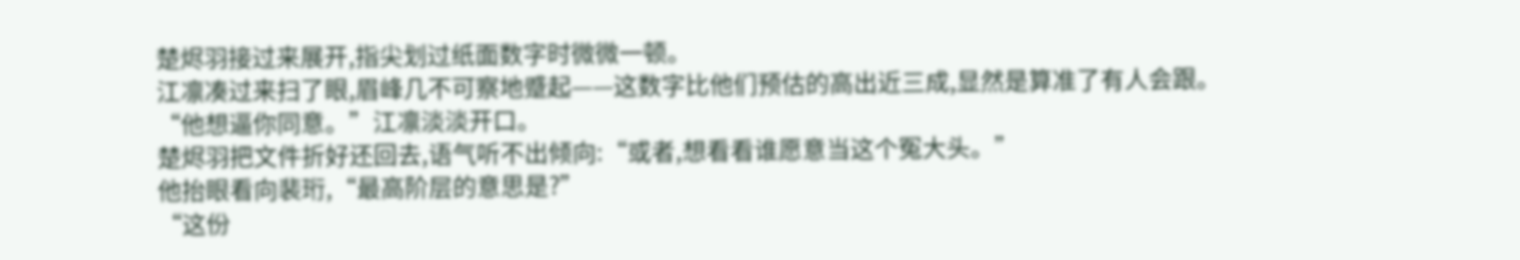楚烬羽接过来展开,指尖划过纸面数字时微微一顿。
江凛凑过来扫了眼,眉峰几不可察地蹙起——这数字比他们预估的高出近三成,显然是算准了有人会跟。
“他想逼你同意。”江凛淡淡开口。
楚烬羽把文件折好还回去,语气听不出倾向:“或者,想看看谁愿意当这个冤大头。”
他抬眼看向裴珩,“最高阶层的意思是?”
“这份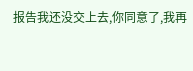报告我还没交上去,你同意了,我再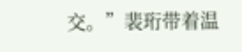交。”裴珩带着温